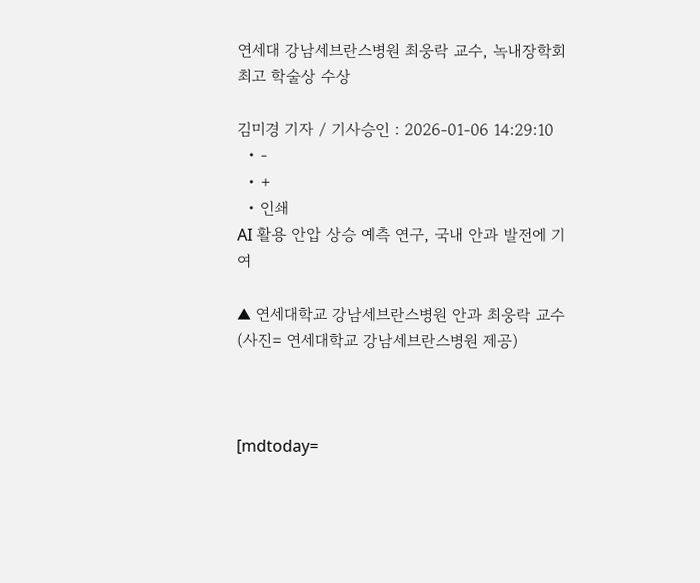연세대 강남세브란스병원 최웅락 교수, 녹내장학회 최고 학술상 수상

김미경 기자 / 기사승인 : 2026-01-06 14:29:10
  • -
  • +
  • 인쇄
AI 활용 안압 상승 예측 연구, 국내 안과 발전에 기여

▲ 연세대학교 강남세브란스병원 안과 최웅락 교수 (사진= 연세대학교 강남세브란스병원 제공)



[mdtoday=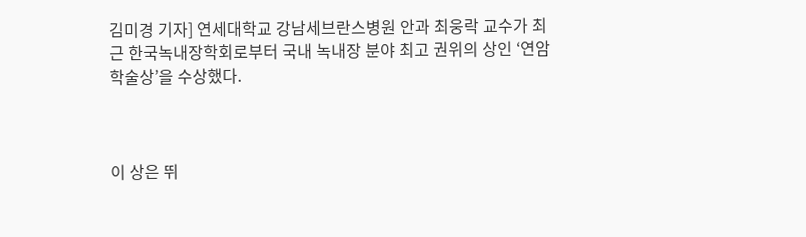김미경 기자] 연세대학교 강남세브란스병원 안과 최웅락 교수가 최근 한국녹내장학회로부터 국내 녹내장 분야 최고 권위의 상인 ‘연암학술상’을 수상했다.



이 상은 뛰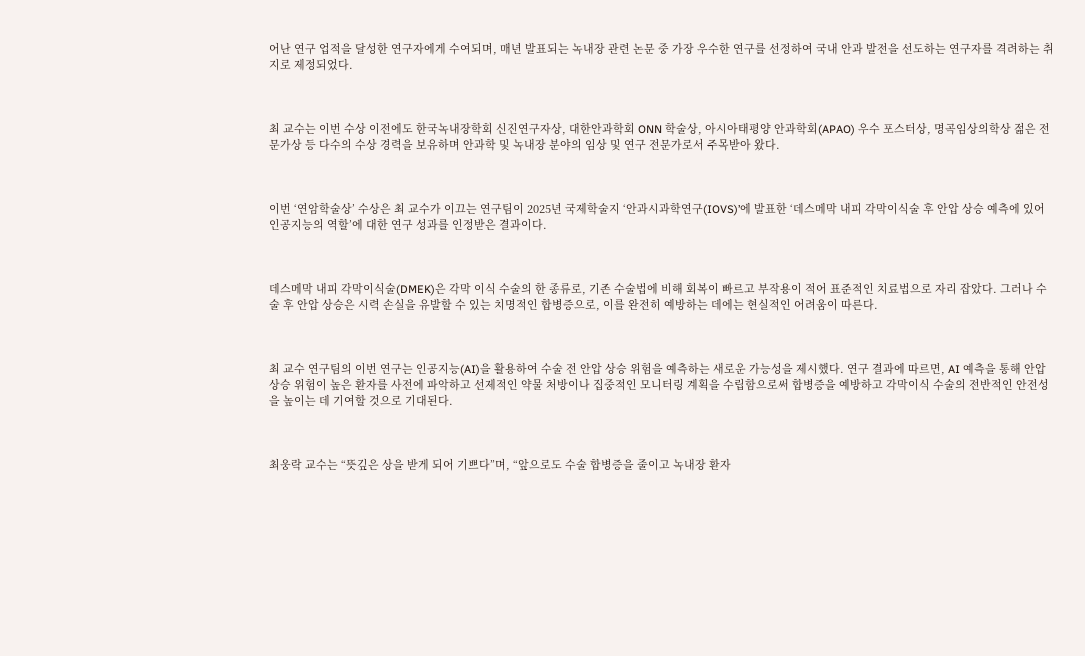어난 연구 업적을 달성한 연구자에게 수여되며, 매년 발표되는 녹내장 관련 논문 중 가장 우수한 연구를 선정하여 국내 안과 발전을 선도하는 연구자를 격려하는 취지로 제정되었다.



최 교수는 이번 수상 이전에도 한국녹내장학회 신진연구자상, 대한안과학회 ONN 학술상, 아시아태평양 안과학회(APAO) 우수 포스터상, 명곡임상의학상 젊은 전문가상 등 다수의 수상 경력을 보유하며 안과학 및 녹내장 분야의 임상 및 연구 전문가로서 주목받아 왔다.



이번 ‘연암학술상’ 수상은 최 교수가 이끄는 연구팀이 2025년 국제학술지 ‘안과시과학연구(IOVS)’에 발표한 ‘데스메막 내피 각막이식술 후 안압 상승 예측에 있어 인공지능의 역할’에 대한 연구 성과를 인정받은 결과이다.



데스메막 내피 각막이식술(DMEK)은 각막 이식 수술의 한 종류로, 기존 수술법에 비해 회복이 빠르고 부작용이 적어 표준적인 치료법으로 자리 잡았다. 그러나 수술 후 안압 상승은 시력 손실을 유발할 수 있는 치명적인 합병증으로, 이를 완전히 예방하는 데에는 현실적인 어려움이 따른다.



최 교수 연구팀의 이번 연구는 인공지능(AI)을 활용하여 수술 전 안압 상승 위험을 예측하는 새로운 가능성을 제시했다. 연구 결과에 따르면, AI 예측을 통해 안압 상승 위험이 높은 환자를 사전에 파악하고 선제적인 약물 처방이나 집중적인 모니터링 계획을 수립함으로써 합병증을 예방하고 각막이식 수술의 전반적인 안전성을 높이는 데 기여할 것으로 기대된다.



최웅락 교수는 “뜻깊은 상을 받게 되어 기쁘다”며, “앞으로도 수술 합병증을 줄이고 녹내장 환자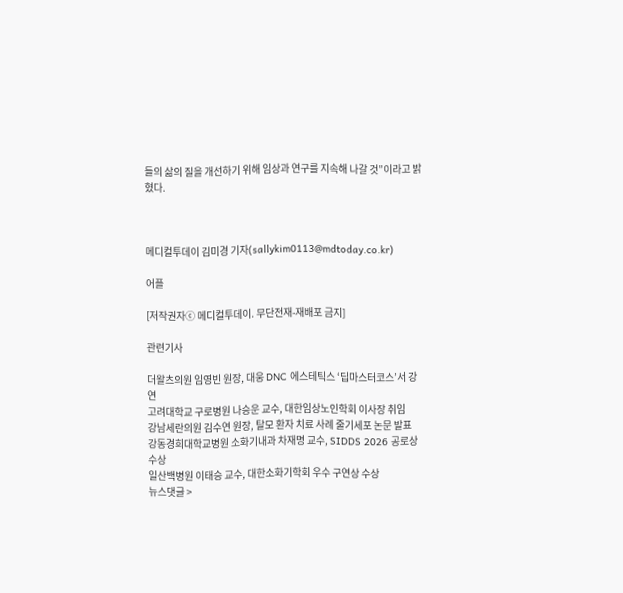들의 삶의 질을 개선하기 위해 임상과 연구를 지속해 나갈 것”이라고 밝혔다.



메디컬투데이 김미경 기자(sallykim0113@mdtoday.co.kr)

어플

[저작권자ⓒ 메디컬투데이. 무단전재-재배포 금지]

관련기사

더왈츠의원 임영빈 원장, 대웅 DNC 에스테틱스 ‘딥마스터코스’서 강연
고려대학교 구로병원 나승운 교수, 대한임상노인학회 이사장 취임
강남세란의원 김수연 원장, 탈모 환자 치료 사례 줄기세포 논문 발표
강동경희대학교병원 소화기내과 차재명 교수, SIDDS 2026 공로상 수상
일산백병원 이태승 교수, 대한소화기학회 우수 구연상 수상
뉴스댓글 >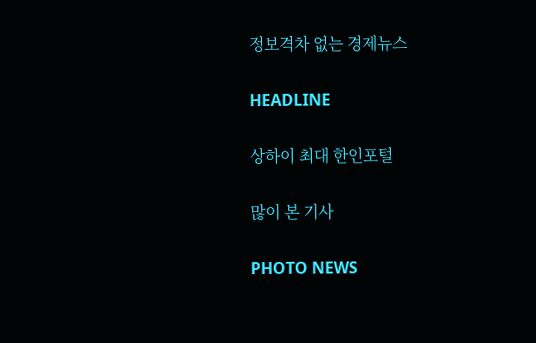정보격차 없는 경제뉴스

HEADLINE

상하이 최대 한인포털

많이 본 기사

PHOTO NEWS